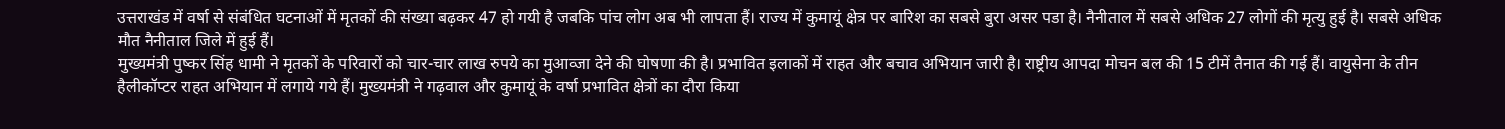उत्तराखंड में वर्षा से संबंधित घटनाओं में मृतकों की संख्या बढ़कर 47 हो गयी है जबकि पांच लोग अब भी लापता हैं। राज्य में कुमायूं क्षेत्र पर बारिश का सबसे बुरा असर पडा है। नैनीताल में सबसे अधिक 27 लोगों की मृत्यु हुई है। सबसे अधिक मौत नैनीताल जिले में हुई हैं।
मुख्यमंत्री पुष्कर सिंह धामी ने मृतकों के परिवारों को चार-चार लाख रुपये का मुआव्जा देने की घोषणा की है। प्रभावित इलाकों में राहत और बचाव अभियान जारी है। राष्ट्रीय आपदा मोचन बल की 15 टीमें तैनात की गई हैं। वायुसेना के तीन हैलीकॉप्टर राहत अभियान में लगाये गये हैं। मुख्यमंत्री ने गढ़वाल और कुमायूं के वर्षा प्रभावित क्षेत्रों का दौरा किया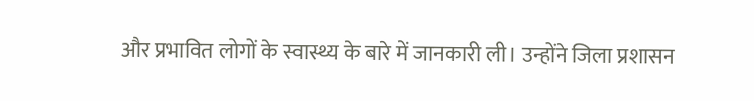और प्रभावित लोगों के स्वास्थ्य के बारे में जानकारी ली। उन्होंने जिला प्रशासन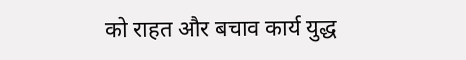को राहत और बचाव कार्य युद्ध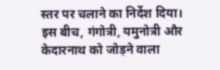स्तर पर चलाने का निर्देश दिया।
इस बीच, गंगोत्री, यमुनोत्री और केदारनाथ को जोड़ने वाला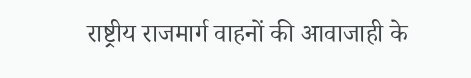राष्ट्रीय राजमार्ग वाहनों की आवाजाही के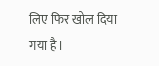लिए फिर खोल दिया गया है।